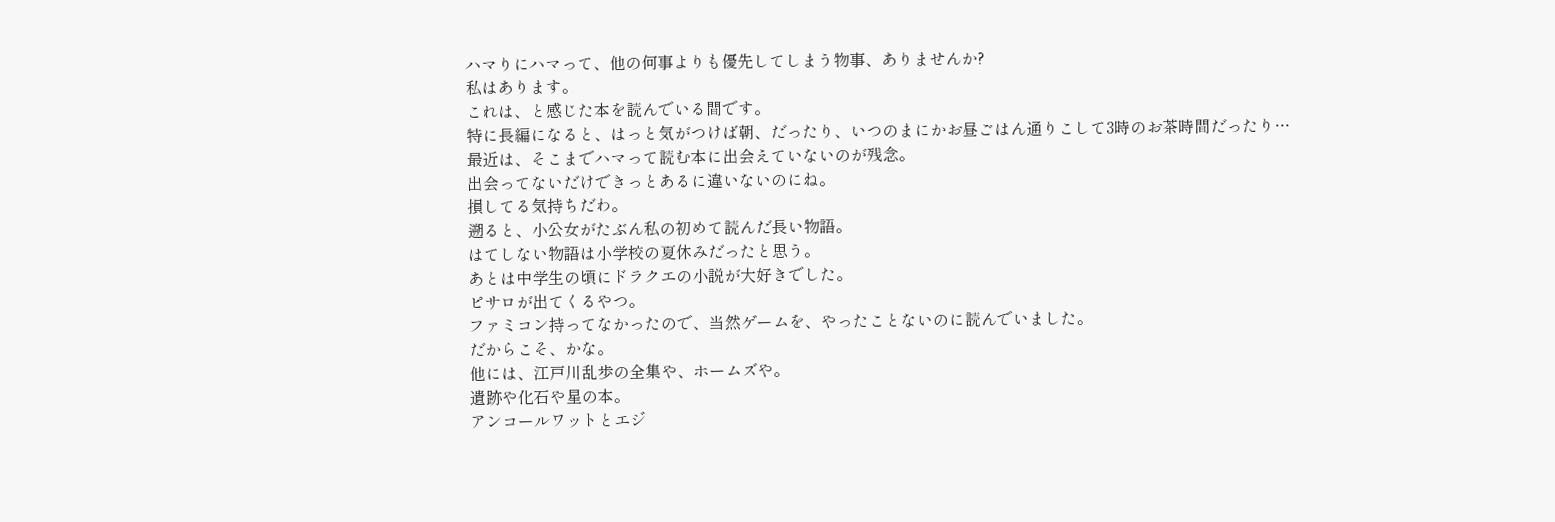ハマりにハマって、他の何事よりも優先してしまう物事、ありませんか?
私はあります。
これは、と感じた本を読んでいる間です。
特に長編になると、はっと気がつけば朝、だったり、いつのまにかお昼ごはん通りこして3時のお茶時間だったり…
最近は、そこまでハマって読む本に出会えていないのが残念。
出会ってないだけできっとあるに違いないのにね。
損してる気持ちだわ。
遡ると、小公女がたぶん私の初めて読んだ長い物語。
はてしない物語は小学校の夏休みだったと思う。
あとは中学生の頃にドラクエの小説が大好きでした。
ピサロが出てくるやつ。
ファミコン持ってなかったので、当然ゲームを、やったことないのに読んでいました。
だからこそ、かな。
他には、江戸川乱歩の全集や、ホームズや。
遺跡や化石や星の本。
アンコールワットとエジ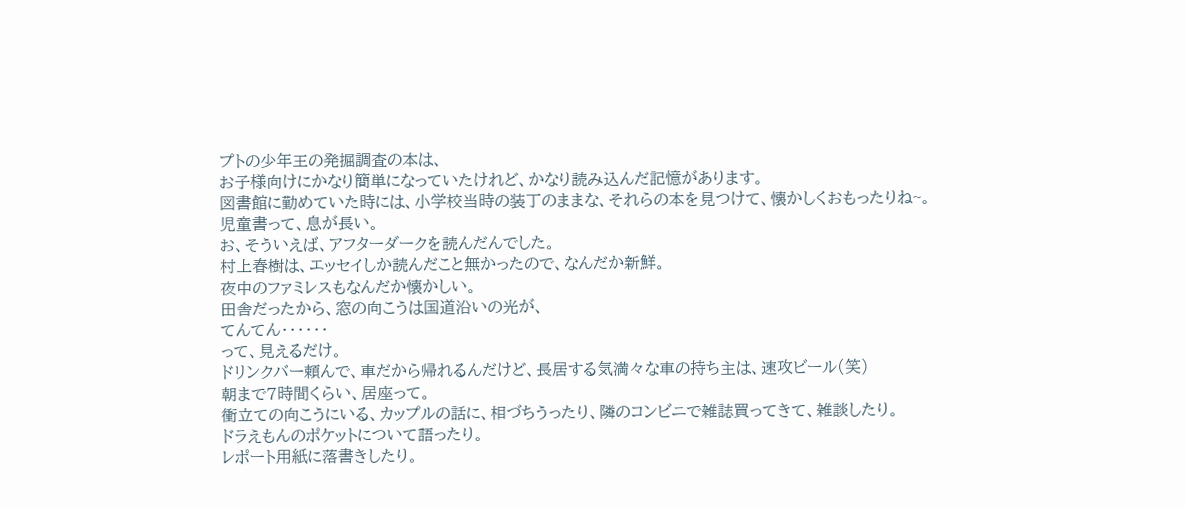プトの少年王の発掘調査の本は、
お子様向けにかなり簡単になっていたけれど、かなり読み込んだ記憶があります。
図書館に勤めていた時には、小学校当時の装丁のままな、それらの本を見つけて、懐かしくおもったりね~。
児童書って、息が長い。
お、そういえば、アフターダークを読んだんでした。
村上春樹は、エッセイしか読んだこと無かったので、なんだか新鮮。
夜中のファミレスもなんだか懐かしい。
田舎だったから、窓の向こうは国道沿いの光が、
てんてん・・・・・・
って、見えるだけ。
ドリンクバー頼んで、車だから帰れるんだけど、長居する気満々な車の持ち主は、速攻ビール(笑)
朝まで7時間くらい、居座って。
衝立ての向こうにいる、カップルの話に、相づちうったり、隣のコンビニで雑誌買ってきて、雑談したり。
ドラえもんのポケットについて語ったり。
レポート用紙に落書きしたり。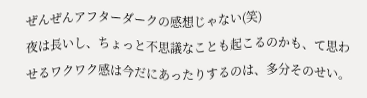ぜんぜんアフターダークの感想じゃない(笑)
夜は長いし、ちょっと不思議なことも起こるのかも、て思わせるワクワク感は今だにあったりするのは、多分そのせい。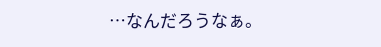…なんだろうなぁ。